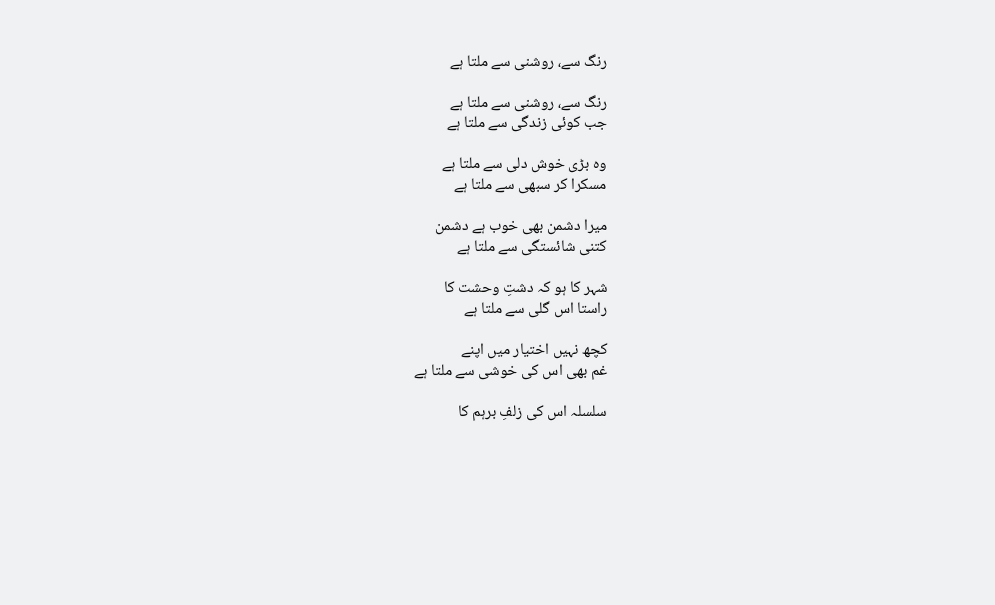رنگ سے، روشنی سے ملتا ہے

رنگ سے، روشنی سے ملتا ہے
جب کوئی زندگی سے ملتا ہے

وہ بڑی خوش دلی سے ملتا ہے
مسکرا کر سبھی سے ملتا ہے

میرا دشمن بھی خوب ہے دشمن
کتنی شائستگی سے ملتا ہے

شہر کا ہو کہ دشتِ وحشت کا
راستا اس گلی سے ملتا ہے

کچھ نہیں اختیار میں اپنے
غم بھی اس کی خوشی سے ملتا ہے

سلسلہ اس کی زلفِ برہم کا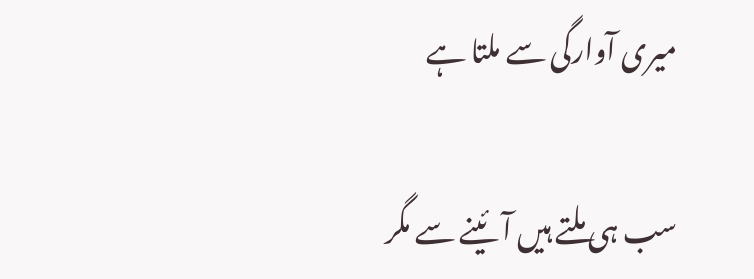میری آوارگی سے ملتا ہے

سب ہی ملتے ہیں آئینے سے مگر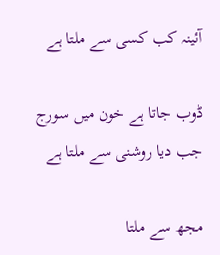آئینہ کب کسی سے ملتا ہے

ڈوب جاتا ہے خون میں سورج
جب دیا روشنی سے ملتا ہے

مجھ سے ملتا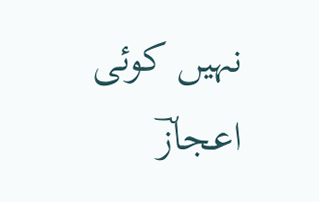نہیں کوئی اعجازؔ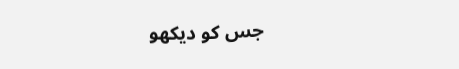جس کو دیکھو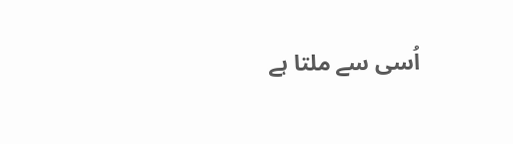اُسی سے ملتا ہے